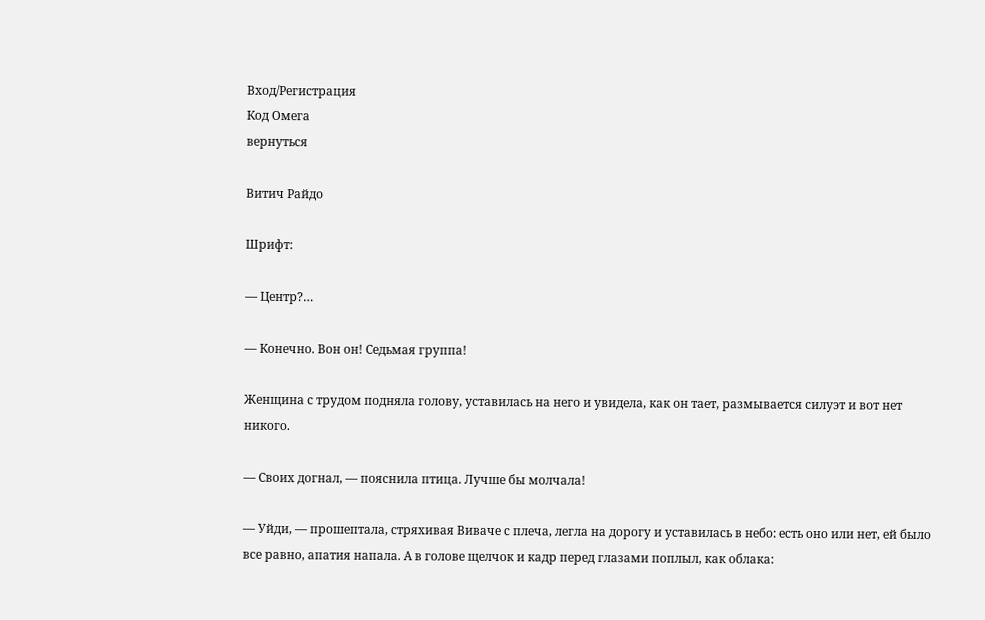Вход/Регистрация
Код Омега
вернуться

Витич Райдо

Шрифт:

— Центр?…

— Конечно. Вон он! Седьмая группа!

Женщина с трудом подняла голову, уставилась на него и увидела, как он тает, размывается силуэт и вот нет никого.

— Своих догнал, — пояснила птица. Лучше бы молчала!

— Уйди, — прошептала, стряхивая Виваче с плеча, легла на дорогу и уставилась в небо: есть оно или нет, ей было все равно, апатия напала. А в голове щелчок и кадр перед глазами поплыл, как облака: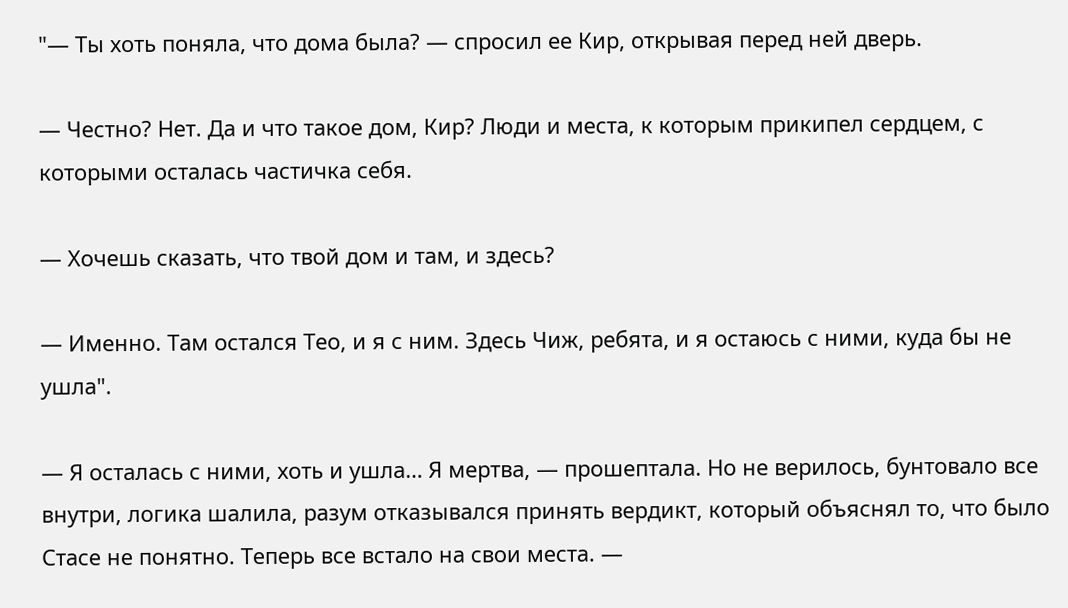"— Ты хоть поняла, что дома была? — спросил ее Кир, открывая перед ней дверь.

— Честно? Нет. Да и что такое дом, Кир? Люди и места, к которым прикипел сердцем, с которыми осталась частичка себя.

— Хочешь сказать, что твой дом и там, и здесь?

— Именно. Там остался Тео, и я с ним. Здесь Чиж, ребята, и я остаюсь с ними, куда бы не ушла".

— Я осталась с ними, хоть и ушла… Я мертва, — прошептала. Но не верилось, бунтовало все внутри, логика шалила, разум отказывался принять вердикт, который объяснял то, что было Стасе не понятно. Теперь все встало на свои места. —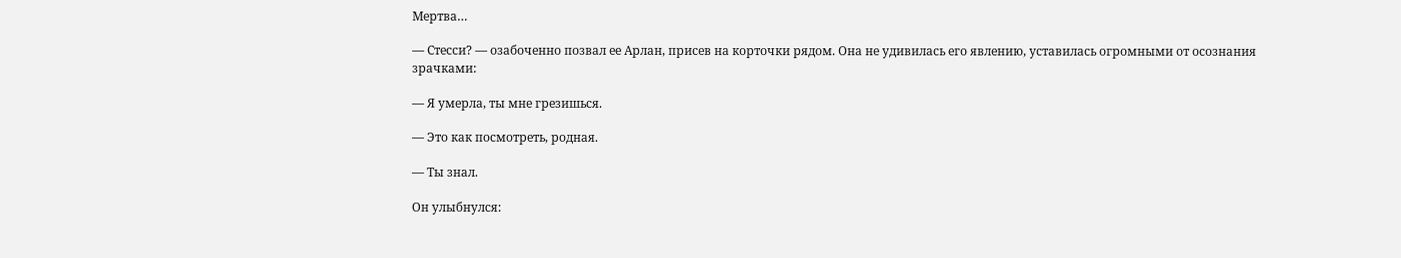Мертва…

— Стесси? — озабоченно позвал ее Арлан, присев на корточки рядом. Она не удивилась его явлению, уставилась огромными от осознания зрачками:

— Я умерла, ты мне грезишься.

— Это как посмотреть, родная.

— Ты знал.

Он улыбнулся: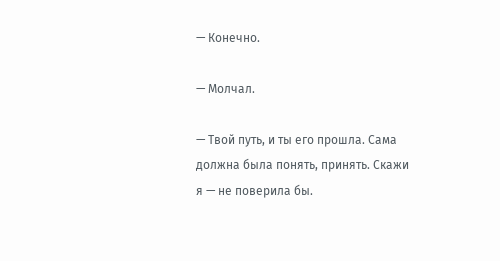— Конечно.

— Молчал.

— Твой путь, и ты его прошла. Сама должна была понять, принять. Скажи я — не поверила бы.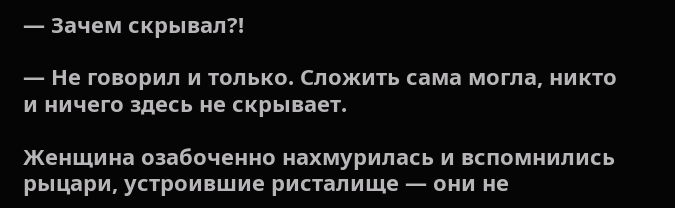— Зачем скрывал?!

— Не говорил и только. Сложить сама могла, никто и ничего здесь не скрывает.

Женщина озабоченно нахмурилась и вспомнились рыцари, устроившие ристалище — они не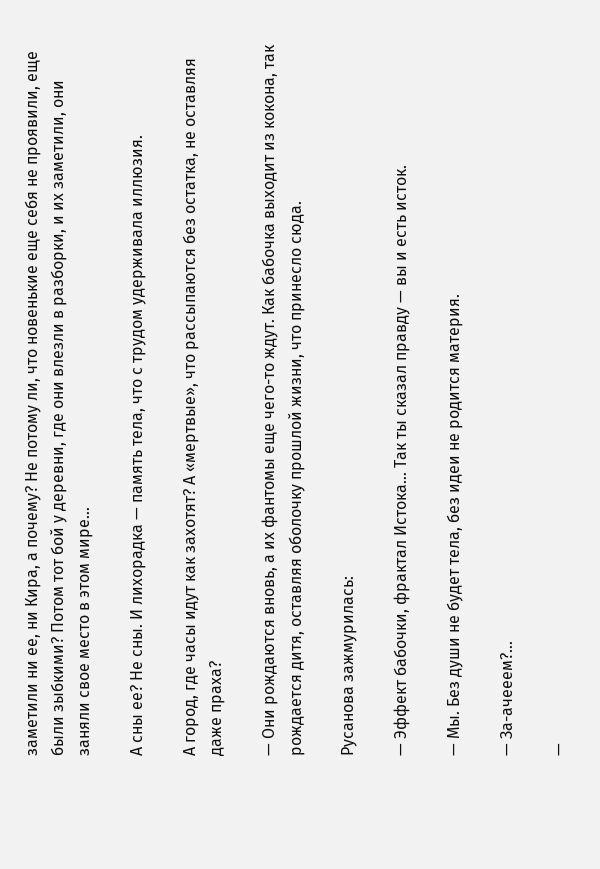заметили ни ее, ни Кира, а почему? Не потому ли, что новенькие еще себя не проявили, еще были зыбкими? Потом тот бой у деревни, где они влезли в разборки, и их заметили, они заняли свое место в этом мире…

А сны ее? Не сны. И лихорадка — память тела, что с трудом удерживала иллюзия.

А город, где часы идут как захотят? А «мертвые», что рассыпаются без остатка, не оставляя даже праха?

— Они рождаются вновь, а их фантомы еще чего-то ждут. Как бабочка выходит из кокона, так рождается дитя, оставляя оболочку прошлой жизни, что принесло сюда.

Русанова зажмурилась:

— Эффект бабочки, фрактал Истока… Так ты сказал правду — вы и есть исток.

— Мы. Без души не будет тела, без идеи не родится материя.

— За-ачееем?…

—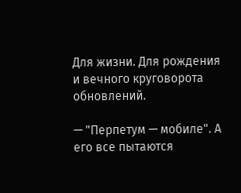Для жизни. Для рождения и вечного круговорота обновлений.

— "Перпетум — мобиле". А его все пытаются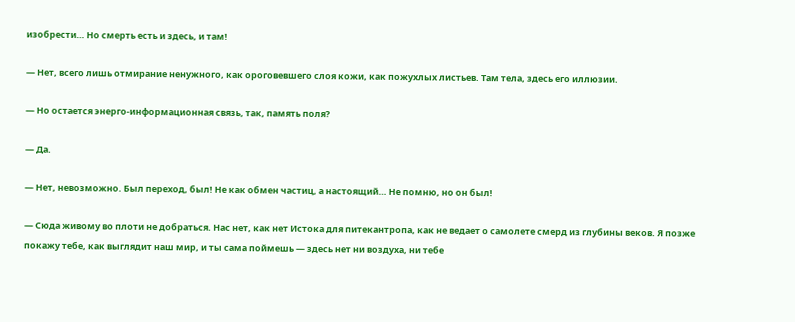изобрести… Но смерть есть и здесь, и там!

— Нет, всего лишь отмирание ненужного, как ороговевшего слоя кожи, как пожухлых листьев. Там тела, здесь его иллюзии.

— Но остается энерго-информационная связь, так, память поля?

— Да.

— Нет, невозможно. Был переход, был! Не как обмен частиц, а настоящий… Не помню, но он был!

— Сюда живому во плоти не добраться. Нас нет, как нет Истока для питекантропа, как не ведает о самолете смерд из глубины веков. Я позже покажу тебе, как выглядит наш мир, и ты сама поймешь — здесь нет ни воздуха, ни тебе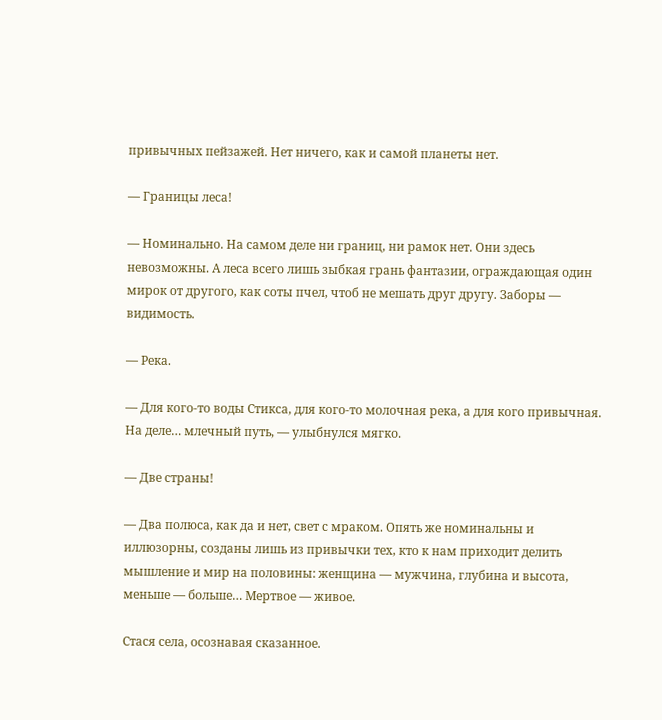привычных пейзажей. Нет ничего, как и самой планеты нет.

— Границы леса!

— Номинально. На самом деле ни границ, ни рамок нет. Они здесь невозможны. А леса всего лишь зыбкая грань фантазии, ограждающая один мирок от другого, как соты пчел, чтоб не мешать друг другу. Заборы — видимость.

— Река.

— Для кого-то воды Стикса, для кого-то молочная река, а для кого привычная. На деле… млечный путь, — улыбнулся мягко.

— Две страны!

— Два полюса, как да и нет, свет с мраком. Опять же номинальны и иллюзорны, созданы лишь из привычки тех, кто к нам приходит делить мышление и мир на половины: женщина — мужчина, глубина и высота, меньше — больше… Мертвое — живое.

Стася села, осознавая сказанное.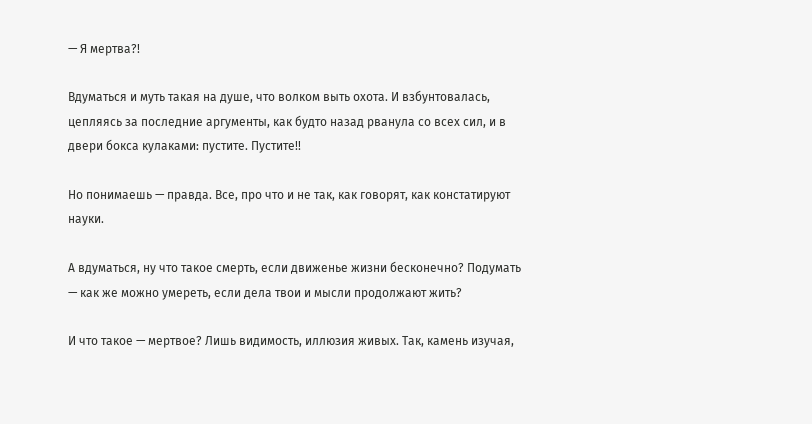— Я мертва?!

Вдуматься и муть такая на душе, что волком выть охота. И взбунтовалась, цепляясь за последние аргументы, как будто назад рванула со всех сил, и в двери бокса кулаками: пустите. Пустите!!

Но понимаешь — правда. Все, про что и не так, как говорят, как констатируют науки.

А вдуматься, ну что такое смерть, если движенье жизни бесконечно? Подумать — как же можно умереть, если дела твои и мысли продолжают жить?

И что такое — мертвое? Лишь видимость, иллюзия живых. Так, камень изучая,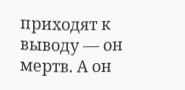приходят к выводу — он мертв. А он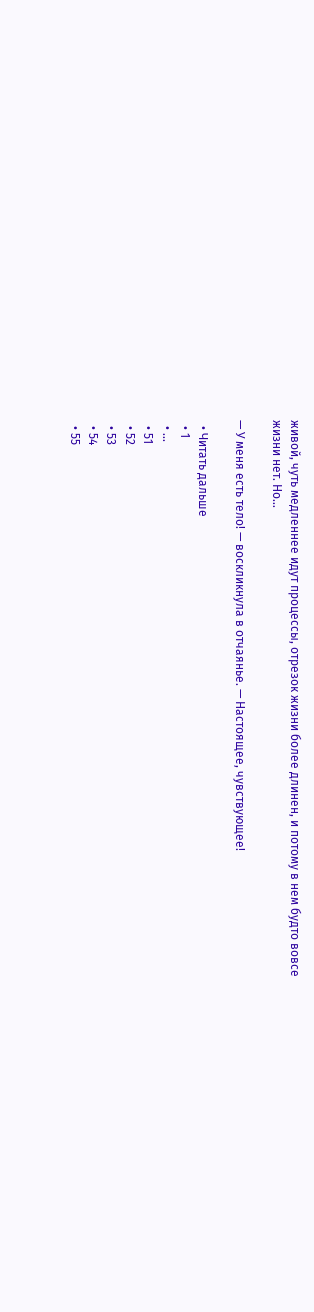живой, чуть медленнее идут процессы, отрезок жизни более длинен, и потому в нем будто вовсе жизни нет. Но…

— У меня есть тело! — воскликнула в отчаянье. — Настоящее, чувствующее!

  • Читать дальше
  • 1
  • ...
  • 51
  • 52
  • 53
  • 54
  • 55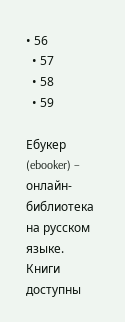• 56
  • 57
  • 58
  • 59

Ебукер (ebooker) – онлайн-библиотека на русском языке. Книги доступны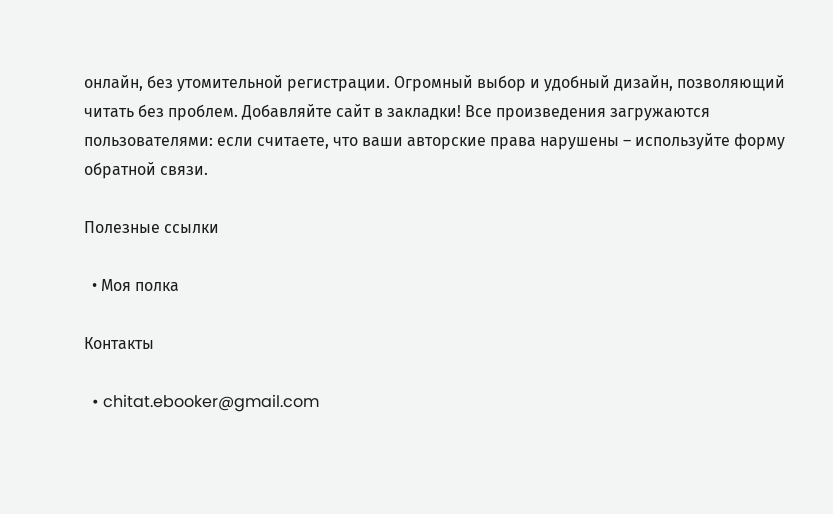онлайн, без утомительной регистрации. Огромный выбор и удобный дизайн, позволяющий читать без проблем. Добавляйте сайт в закладки! Все произведения загружаются пользователями: если считаете, что ваши авторские права нарушены – используйте форму обратной связи.

Полезные ссылки

  • Моя полка

Контакты

  • chitat.ebooker@gmail.com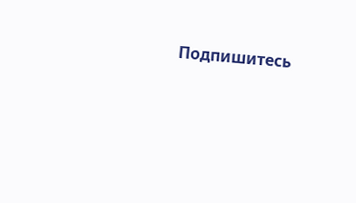Подпишитесь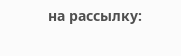на рассылку: